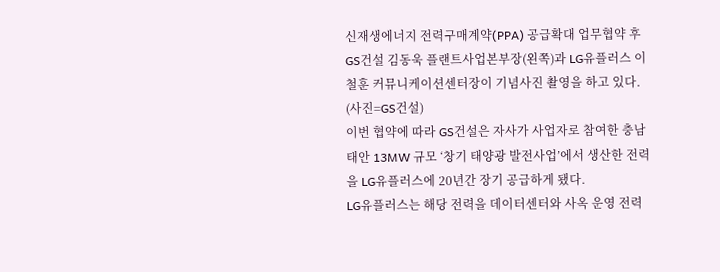신재생에너지 전력구매계약(PPA) 공급확대 업무협약 후 GS건설 김동욱 플랜트사업본부장(왼쪽)과 LG유플러스 이철훈 커뮤니케이션센터장이 기념사진 촬영을 하고 있다. (사진=GS건설)
이번 협약에 따라 GS건설은 자사가 사업자로 참여한 충남 태안 13MW 규모 ‘창기 태양광 발전사업’에서 생산한 전력을 LG유플러스에 20년간 장기 공급하게 됐다.
LG유플러스는 해당 전력을 데이터센터와 사옥 운영 전력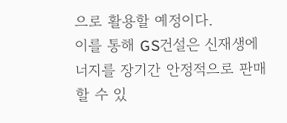으로 활용할 예정이다.
이를 통해 GS건설은 신재생에너지를 장기간 안정적으로 판매할 수 있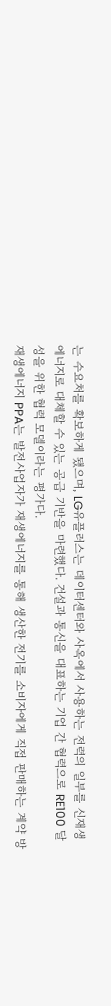는 수요처를 확보하게 됐으며, LG유플러스는 데이터센터와 사옥에서 사용하는 전력의 일부를 신재생에너지로 대체할 수 있는 공급 기반을 마련했다. 건설과 통신을 대표하는 기업 간 협력으로 RE100 달성을 위한 협력 모델이라는 평가다.
재생에너지 PPA는 발전사업자가 재생에너지를 통해 생산한 전기를 소비자에게 직접 판매하는 계약 방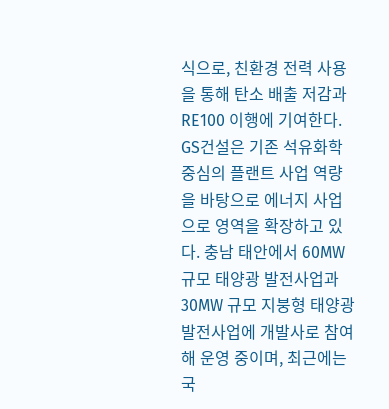식으로, 친환경 전력 사용을 통해 탄소 배출 저감과 RE100 이행에 기여한다.
GS건설은 기존 석유화학 중심의 플랜트 사업 역량을 바탕으로 에너지 사업으로 영역을 확장하고 있다. 충남 태안에서 60MW 규모 태양광 발전사업과 30MW 규모 지붕형 태양광 발전사업에 개발사로 참여해 운영 중이며, 최근에는 국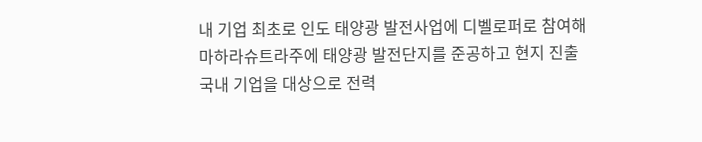내 기업 최초로 인도 태양광 발전사업에 디벨로퍼로 참여해 마하라슈트라주에 태양광 발전단지를 준공하고 현지 진출 국내 기업을 대상으로 전력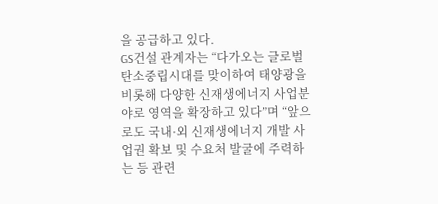을 공급하고 있다.
GS건설 관계자는 “다가오는 글로벌 탄소중립시대를 맞이하여 태양광을 비롯해 다양한 신재생에너지 사업분야로 영역을 확장하고 있다”며 “앞으로도 국내·외 신재생에너지 개발 사업권 확보 및 수요처 발굴에 주력하는 등 관련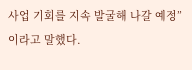사업 기회를 지속 발굴해 나갈 예정”이라고 말했다.